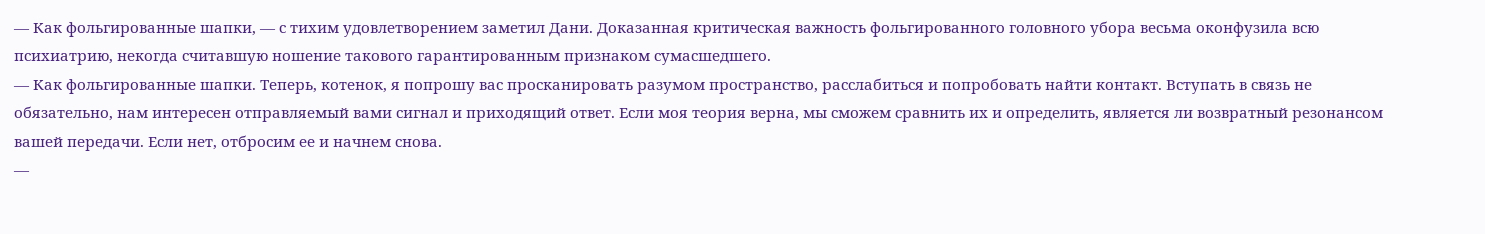— Как фольгированные шапки, — с тихим удовлетворением заметил Дани. Доказанная критическая важность фольгированного головного убора весьма оконфузила всю психиатрию, некогда считавшую ношение такового гарантированным признаком сумасшедшего.
— Как фольгированные шапки. Теперь, котенок, я попрошу вас просканировать разумом пространство, расслабиться и попробовать найти контакт. Вступать в связь не обязательно, нам интересен отправляемый вами сигнал и приходящий ответ. Если моя теория верна, мы сможем сравнить их и определить, является ли возвратный резонансом вашей передачи. Если нет, отбросим ее и начнем снова.
—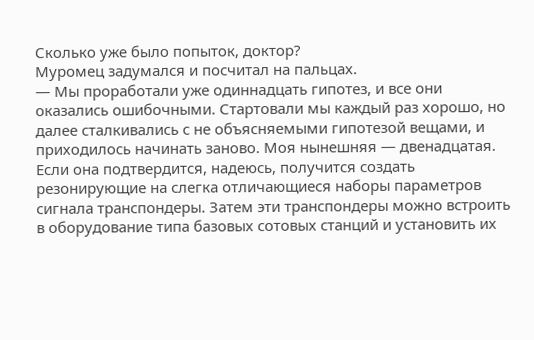Сколько уже было попыток, доктор?
Муромец задумался и посчитал на пальцах.
— Мы проработали уже одиннадцать гипотез, и все они оказались ошибочными. Стартовали мы каждый раз хорошо, но далее сталкивались с не объясняемыми гипотезой вещами, и приходилось начинать заново. Моя нынешняя — двенадцатая. Если она подтвердится, надеюсь, получится создать резонирующие на слегка отличающиеся наборы параметров сигнала транспондеры. Затем эти транспондеры можно встроить в оборудование типа базовых сотовых станций и установить их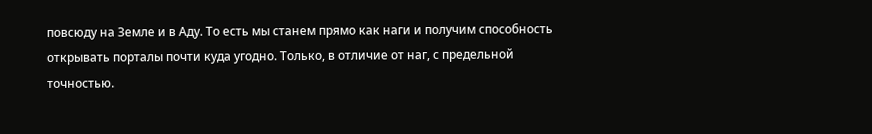повсюду на Земле и в Аду. То есть мы станем прямо как наги и получим способность открывать порталы почти куда угодно. Только, в отличие от наг, с предельной точностью.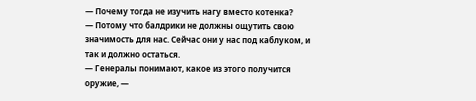— Почему тогда не изучить нагу вместо котенка?
— Потому что балдрики не должны ощутить свою значимость для нас. Сейчас они у нас под каблуком, и так и должно остаться.
— Генералы понимают, какое из этого получится оружие, —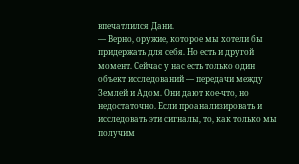впечатлился Дани.
— Верно, оружие, которое мы хотели бы придержать для себя. Но есть и другой момент. Сейчас у нас есть только один объект исследований — передачи между Землей и Адом. Они дают кое-что, но недостаточно. Если проанализировать и исследовать эти сигналы, то, как только мы получим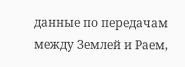данные по передачам между Землей и Раем,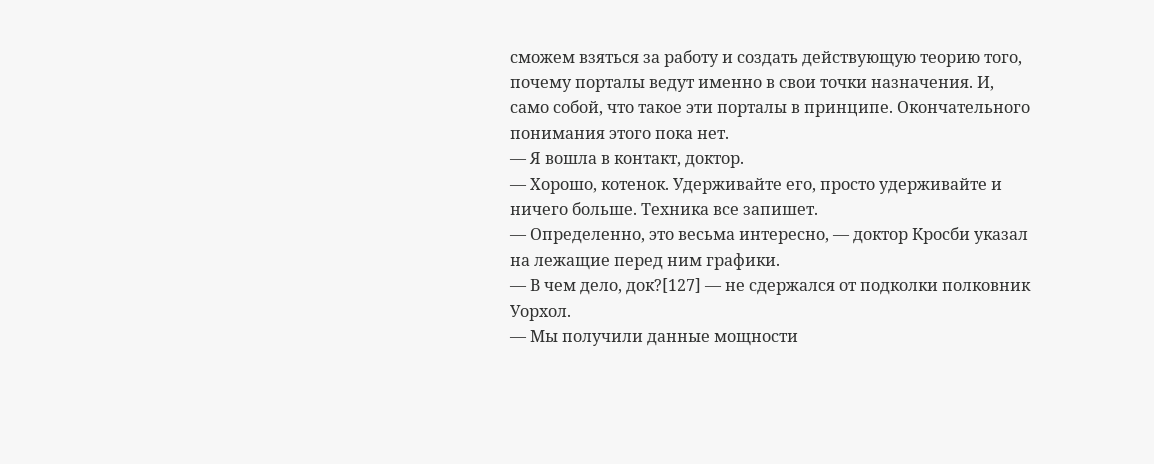сможем взяться за работу и создать действующую теорию того, почему порталы ведут именно в свои точки назначения. И, само собой, что такое эти порталы в принципе. Окончательного понимания этого пока нет.
— Я вошла в контакт, доктор.
— Хорошо, котенок. Удерживайте его, просто удерживайте и ничего больше. Техника все запишет.
— Определенно, это весьма интересно, — доктор Кросби указал на лежащие перед ним графики.
— В чем дело, док?[127] — не сдержался от подколки полковник Уорхол.
— Мы получили данные мощности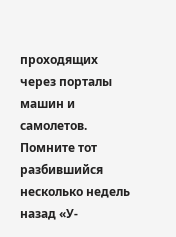проходящих через порталы машин и самолетов. Помните тот разбившийся несколько недель назад «У-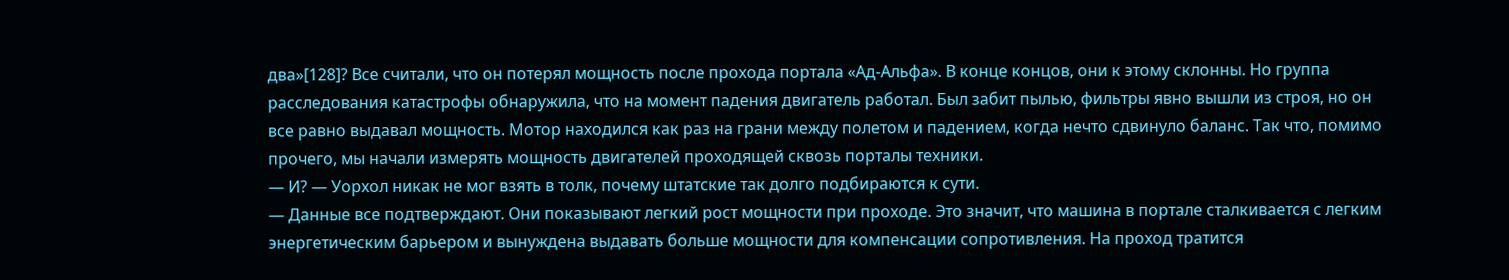два»[128]? Все считали, что он потерял мощность после прохода портала «Ад-Альфа». В конце концов, они к этому склонны. Но группа расследования катастрофы обнаружила, что на момент падения двигатель работал. Был забит пылью, фильтры явно вышли из строя, но он все равно выдавал мощность. Мотор находился как раз на грани между полетом и падением, когда нечто сдвинуло баланс. Так что, помимо прочего, мы начали измерять мощность двигателей проходящей сквозь порталы техники.
— И? — Уорхол никак не мог взять в толк, почему штатские так долго подбираются к сути.
— Данные все подтверждают. Они показывают легкий рост мощности при проходе. Это значит, что машина в портале сталкивается с легким энергетическим барьером и вынуждена выдавать больше мощности для компенсации сопротивления. На проход тратится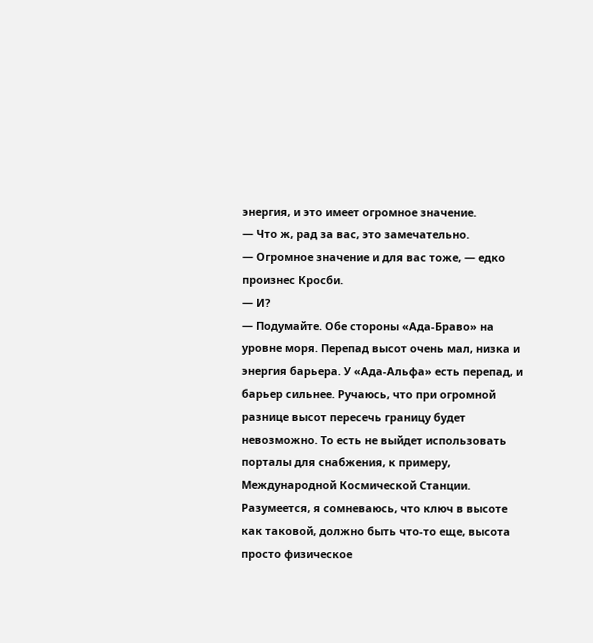энергия, и это имеет огромное значение.
— Что ж, рад за вас, это замечательно.
— Огромное значение и для вас тоже, — едко произнес Кросби.
— И?
— Подумайте. Обе стороны «Ада-Браво» на уровне моря. Перепад высот очень мал, низка и энергия барьера. У «Ада-Альфа» есть перепад, и барьер сильнее. Ручаюсь, что при огромной разнице высот пересечь границу будет невозможно. То есть не выйдет использовать порталы для снабжения, к примеру, Международной Космической Станции. Разумеется, я сомневаюсь, что ключ в высоте как таковой, должно быть что-то еще, высота просто физическое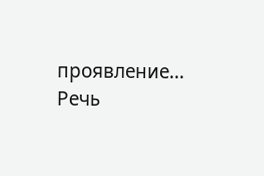проявление...
Речь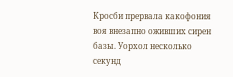Кросби прервала какофония воя внезапно оживших сирен базы. Уорхол несколько секунд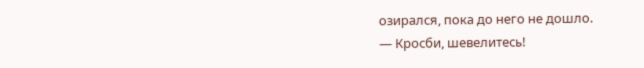озирался, пока до него не дошло.
— Кросби, шевелитесь!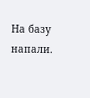На базу напали.